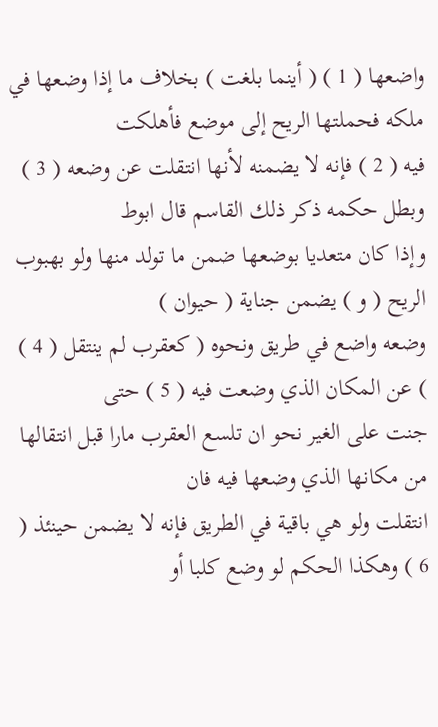واضعها ( 1 ) ( أينما بلغت ) بخلاف ما إذا وضعها في ملكه فحملتها الريح إلى موضع فأهلكت
فيه ( 2 ) فإنه لا يضمنه لأنها انتقلت عن وضعه ( 3 ) وبطل حكمه ذكر ذلك القاسم قال ابوط
وإذا كان متعديا بوضعها ضمن ما تولد منها ولو بهبوب الريح ( و ) يضمن جناية ( حيوان )
وضعه واضع في طريق ونحوه ( كعقرب لم ينتقل ( 4 ) ) عن المكان الذي وضعت فيه ( 5 ) حتى
جنت على الغير نحو ان تلسع العقرب مارا قبل انتقالها من مكانها الذي وضعها فيه فان
انتقلت ولو هي باقية في الطريق فإنه لا يضمن حينئذ ( 6 ) وهكذا الحكم لو وضع كلبا أو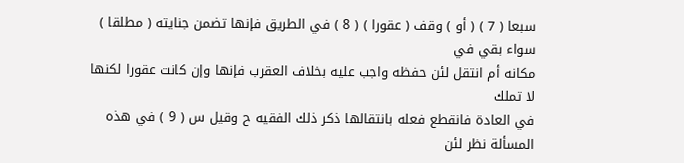سبعا ( 7 ) ( أو ) وقف ( عقورا ) ( 8 ) في الطريق فإنها تضمن جنايته ( مطلقا ) سواء بقي في
مكانه أم انتقل لئن حفظه واجب عليه بخلاف العقرب فإنها وإن كانت عقورا لكنها لا تملك
في العادة فانقطع فعله بانتقالها ذكر ذلك الفقيه ح وقيل س ( 9 ) في هذه المسألة نظر لئن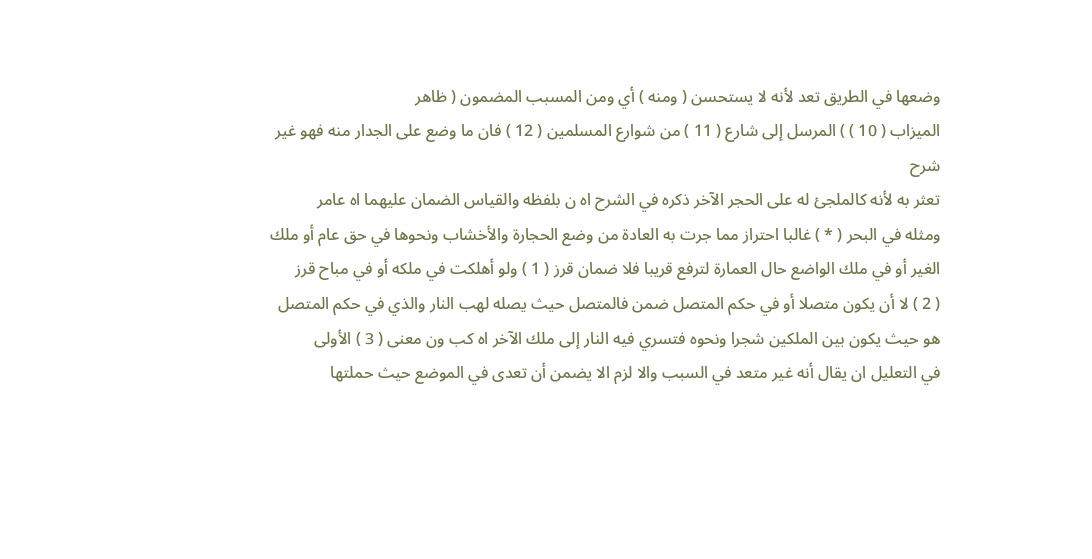وضعها في الطريق تعد لأنه لا يستحسن ( ومنه ) أي ومن المسبب المضمون ( ظاهر
الميزاب ( 10 ) ) المرسل إلى شارع ( 11 ) من شوارع المسلمين ( 12 ) فان ما وضع على الجدار منه فهو غير
شرح
تعثر به لأنه كالملجئ له على الحجر الآخر ذكره في الشرح اه ن بلفظه والقياس الضمان عليهما اه عامر
ومثله في البحر ( * ) غالبا احتراز مما جرت به العادة من وضع الحجارة والأخشاب ونحوها في حق عام أو ملك
الغير أو في ملك الواضع حال العمارة لترفع قريبا فلا ضمان قرز ( 1 ) ولو أهلكت في ملكه أو في مباح قرز
( 2 ) لا أن يكون متصلا أو في حكم المتصل ضمن فالمتصل حيث يصله لهب النار والذي في حكم المتصل
هو حيث يكون بين الملكين شجرا ونحوه فتسري فيه النار إلى ملك الآخر اه كب ون معنى ( 3 ) الأولى
في التعليل ان يقال أنه غير متعد في السبب والا لزم الا يضمن أن تعدى في الموضع حيث حملتها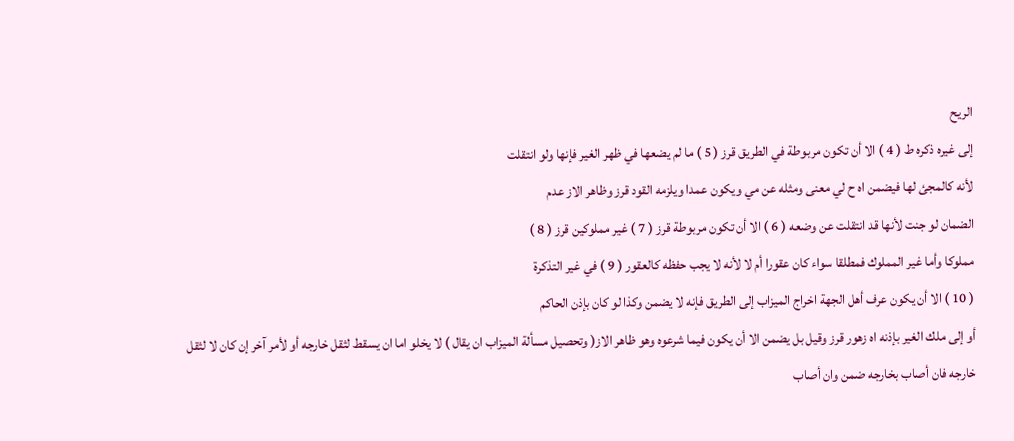الريح
إلى غيره ذكره ط ( 4 ) الا أن تكون مربوطة في الطريق قرز ( 5 ) ما لم يضعها في ظهر الغير فإنها ولو انتقلت
لأنه كالمجئ لها فيضمن اه ح لي معنى ومثله عن مي ويكون عمدا ويلزمه القود قرز وظاهر الاز عدم
الضمان لو جنت لأنها قد انتقلت عن وضعه ( 6 ) الا أن تكون مربوطة قرز ( 7 ) غير مملوكين قرز ( 8 )
مملوكا وأما غير المملوك فمطلقا سواء كان عقورا أم لا لأنه لا يجب حفظه كالعقور ( 9 ) في غير التذكرة
( 10 ) الا أن يكون عرف أهل الجهة اخراج الميزاب إلى الطريق فإنه لا يضمن وكذا لو كان بإذن الحاكم
أو إلى ملك الغير بإذنه اه زهور قرز وقيل بل يضمن الا أن يكون فيما شرعوه وهو ظاهر الاز( وتحصيل مسألة الميزاب ان يقال ) لا يخلو اما ان يسقط لثقل خارجه أو لأمر آخر إن كان لا لثقل
خارجه فان أصاب بخارجه ضمن وان أصاب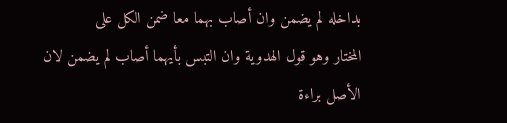بداخله لم يضمن وان أصاب بهما معا ضمن الكل على
المختار وهو قول الهدوية وان التبس بأيهما أصاب لم يضمن لان الأصل براءة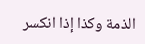الذمة وكذا إذا انكسر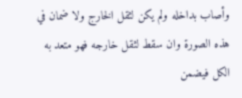وأصاب بداخله ولم يكن لثقل الخارج ولا ضمان في هذه الصورة وان سقط لثقل خارجه فهو متعد به الكل فيضمن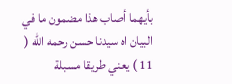بأيهما أصاب هذا مضمون ما في البيان اه سيدنا حسن رحمه الله ( 11 ) يعني طريقا مسبلة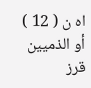اه ن ( 12 ) أو الذميين قرز